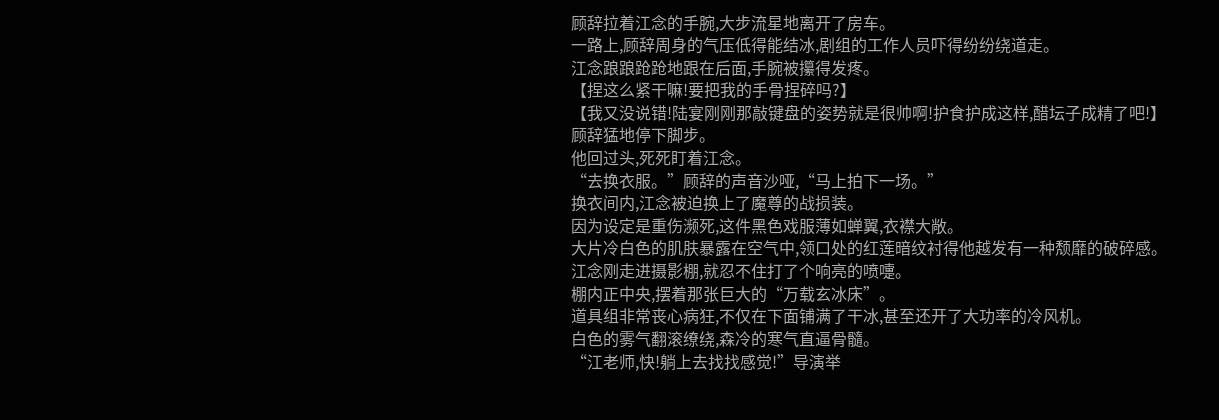顾辞拉着江念的手腕,大步流星地离开了房车。
一路上,顾辞周身的气压低得能结冰,剧组的工作人员吓得纷纷绕道走。
江念踉踉跄跄地跟在后面,手腕被攥得发疼。
【捏这么紧干嘛!要把我的手骨捏碎吗?】
【我又没说错!陆宴刚刚那敲键盘的姿势就是很帅啊!护食护成这样,醋坛子成精了吧!】
顾辞猛地停下脚步。
他回过头,死死盯着江念。
“去换衣服。”顾辞的声音沙哑,“马上拍下一场。”
换衣间内,江念被迫换上了魔尊的战损装。
因为设定是重伤濒死,这件黑色戏服薄如蝉翼,衣襟大敞。
大片冷白色的肌肤暴露在空气中,领口处的红莲暗纹衬得他越发有一种颓靡的破碎感。
江念刚走进摄影棚,就忍不住打了个响亮的喷嚏。
棚内正中央,摆着那张巨大的“万载玄冰床”。
道具组非常丧心病狂,不仅在下面铺满了干冰,甚至还开了大功率的冷风机。
白色的雾气翻滚缭绕,森冷的寒气直逼骨髓。
“江老师,快!躺上去找找感觉!”导演举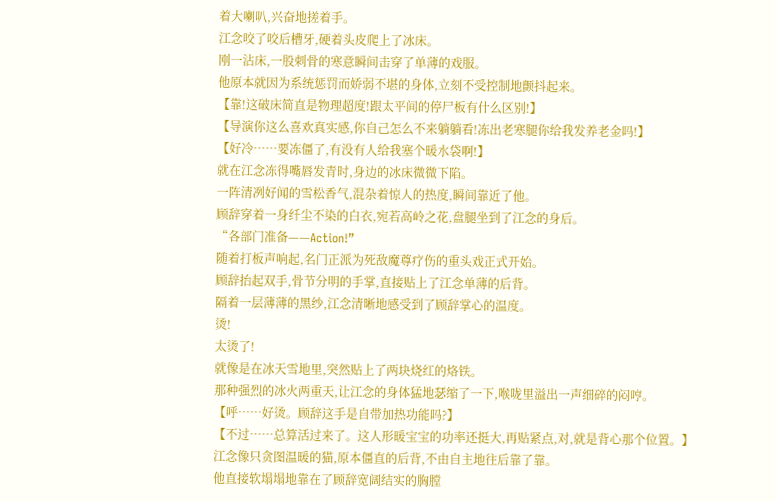着大喇叭,兴奋地搓着手。
江念咬了咬后槽牙,硬着头皮爬上了冰床。
刚一沾床,一股刺骨的寒意瞬间击穿了单薄的戏服。
他原本就因为系统惩罚而娇弱不堪的身体,立刻不受控制地颤抖起来。
【靠!这破床简直是物理超度!跟太平间的停尸板有什么区别!】
【导演你这么喜欢真实感,你自己怎么不来躺躺看!冻出老寒腿你给我发养老金吗!】
【好冷……要冻僵了,有没有人给我塞个暖水袋啊!】
就在江念冻得嘴唇发青时,身边的冰床微微下陷。
一阵清冽好闻的雪松香气,混杂着惊人的热度,瞬间靠近了他。
顾辞穿着一身纤尘不染的白衣,宛若高岭之花,盘腿坐到了江念的身后。
“各部门准备——Action!”
随着打板声响起,名门正派为死敌魔尊疗伤的重头戏正式开始。
顾辞抬起双手,骨节分明的手掌,直接贴上了江念单薄的后背。
隔着一层薄薄的黑纱,江念清晰地感受到了顾辞掌心的温度。
烫!
太烫了!
就像是在冰天雪地里,突然贴上了两块烧红的烙铁。
那种强烈的冰火两重天,让江念的身体猛地瑟缩了一下,喉咙里溢出一声细碎的闷哼。
【呼……好烫。顾辞这手是自带加热功能吗?】
【不过……总算活过来了。这人形暖宝宝的功率还挺大,再贴紧点,对,就是背心那个位置。】
江念像只贪图温暖的猫,原本僵直的后背,不由自主地往后靠了靠。
他直接软塌塌地靠在了顾辞宽阔结实的胸膛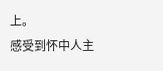上。
感受到怀中人主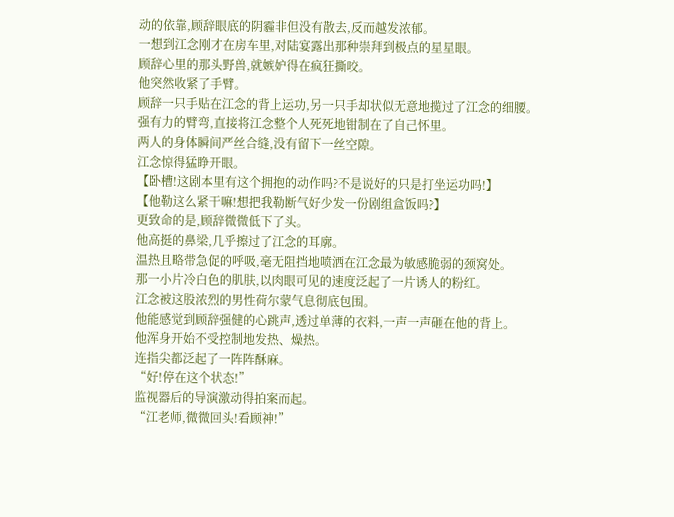动的依靠,顾辞眼底的阴霾非但没有散去,反而越发浓郁。
一想到江念刚才在房车里,对陆宴露出那种崇拜到极点的星星眼。
顾辞心里的那头野兽,就嫉妒得在疯狂撕咬。
他突然收紧了手臂。
顾辞一只手贴在江念的背上运功,另一只手却状似无意地揽过了江念的细腰。
强有力的臂弯,直接将江念整个人死死地钳制在了自己怀里。
两人的身体瞬间严丝合缝,没有留下一丝空隙。
江念惊得猛睁开眼。
【卧槽!这剧本里有这个拥抱的动作吗?不是说好的只是打坐运功吗!】
【他勒这么紧干嘛!想把我勒断气好少发一份剧组盒饭吗?】
更致命的是,顾辞微微低下了头。
他高挺的鼻梁,几乎擦过了江念的耳廓。
温热且略带急促的呼吸,毫无阻挡地喷洒在江念最为敏感脆弱的颈窝处。
那一小片冷白色的肌肤,以肉眼可见的速度泛起了一片诱人的粉红。
江念被这股浓烈的男性荷尔蒙气息彻底包围。
他能感觉到顾辞强健的心跳声,透过单薄的衣料,一声一声砸在他的背上。
他浑身开始不受控制地发热、燥热。
连指尖都泛起了一阵阵酥麻。
“好!停在这个状态!”
监视器后的导演激动得拍案而起。
“江老师,微微回头!看顾神!”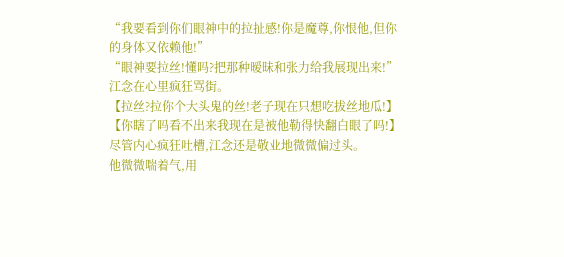“我要看到你们眼神中的拉扯感!你是魔尊,你恨他,但你的身体又依赖他!”
“眼神要拉丝!懂吗?把那种暧昧和张力给我展现出来!”
江念在心里疯狂骂街。
【拉丝?拉你个大头鬼的丝!老子现在只想吃拔丝地瓜!】
【你瞎了吗看不出来我现在是被他勒得快翻白眼了吗!】
尽管内心疯狂吐槽,江念还是敬业地微微偏过头。
他微微喘着气,用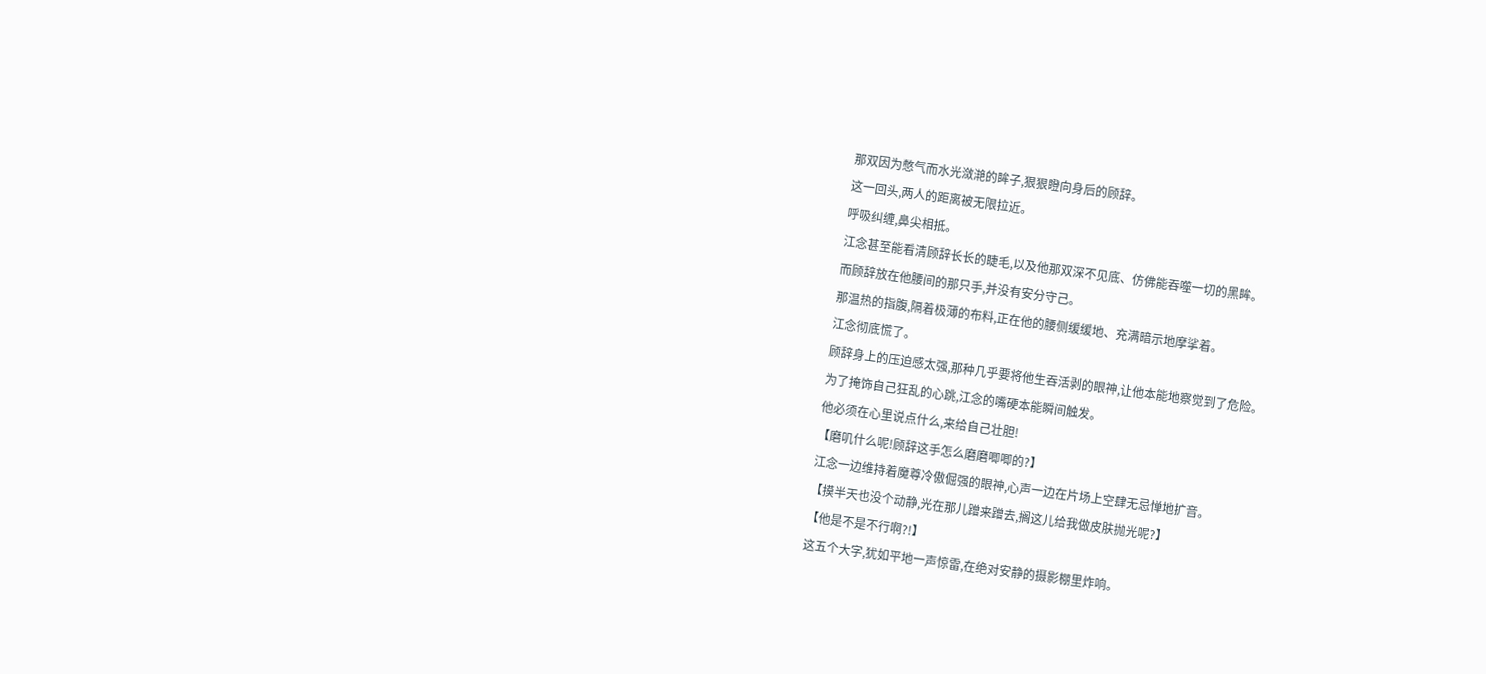那双因为憋气而水光潋滟的眸子,狠狠瞪向身后的顾辞。
这一回头,两人的距离被无限拉近。
呼吸纠缠,鼻尖相抵。
江念甚至能看清顾辞长长的睫毛,以及他那双深不见底、仿佛能吞噬一切的黑眸。
而顾辞放在他腰间的那只手,并没有安分守己。
那温热的指腹,隔着极薄的布料,正在他的腰侧缓缓地、充满暗示地摩挲着。
江念彻底慌了。
顾辞身上的压迫感太强,那种几乎要将他生吞活剥的眼神,让他本能地察觉到了危险。
为了掩饰自己狂乱的心跳,江念的嘴硬本能瞬间触发。
他必须在心里说点什么,来给自己壮胆!
【磨叽什么呢!顾辞这手怎么磨磨唧唧的?】
江念一边维持着魔尊冷傲倔强的眼神,心声一边在片场上空肆无忌惮地扩音。
【摸半天也没个动静,光在那儿蹭来蹭去,搁这儿给我做皮肤抛光呢?】
【他是不是不行啊?!】
这五个大字,犹如平地一声惊雷,在绝对安静的摄影棚里炸响。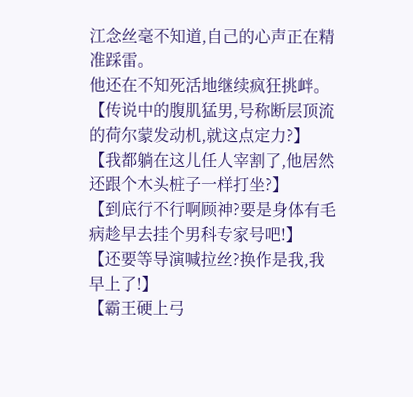江念丝毫不知道,自己的心声正在精准踩雷。
他还在不知死活地继续疯狂挑衅。
【传说中的腹肌猛男,号称断层顶流的荷尔蒙发动机,就这点定力?】
【我都躺在这儿任人宰割了,他居然还跟个木头桩子一样打坐?】
【到底行不行啊顾神?要是身体有毛病趁早去挂个男科专家号吧!】
【还要等导演喊拉丝?换作是我,我早上了!】
【霸王硬上弓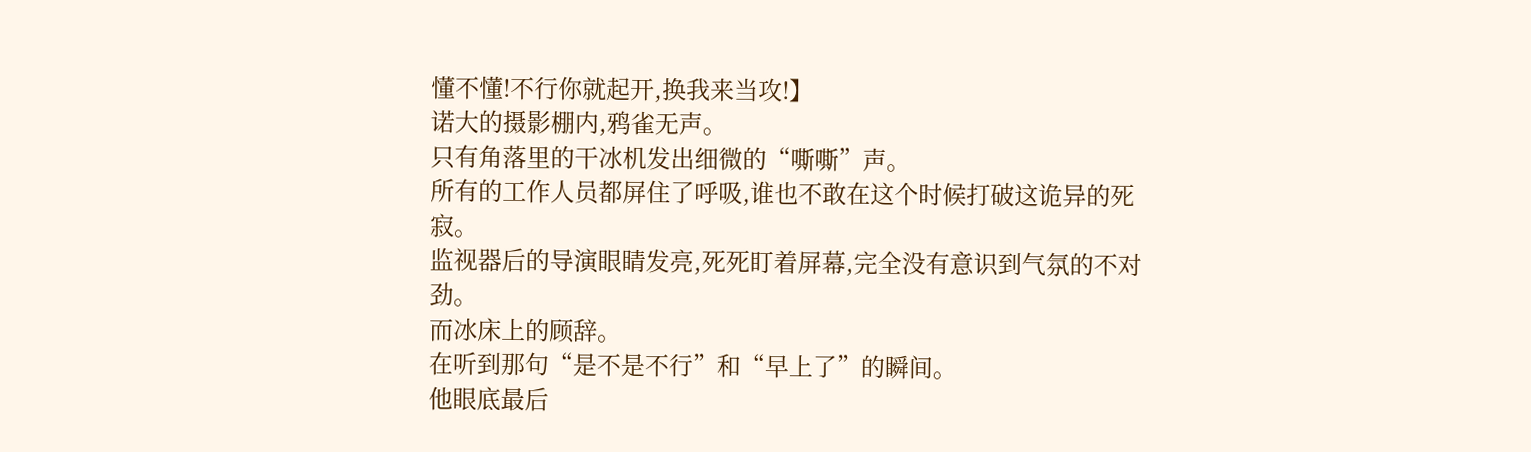懂不懂!不行你就起开,换我来当攻!】
诺大的摄影棚内,鸦雀无声。
只有角落里的干冰机发出细微的“嘶嘶”声。
所有的工作人员都屏住了呼吸,谁也不敢在这个时候打破这诡异的死寂。
监视器后的导演眼睛发亮,死死盯着屏幕,完全没有意识到气氛的不对劲。
而冰床上的顾辞。
在听到那句“是不是不行”和“早上了”的瞬间。
他眼底最后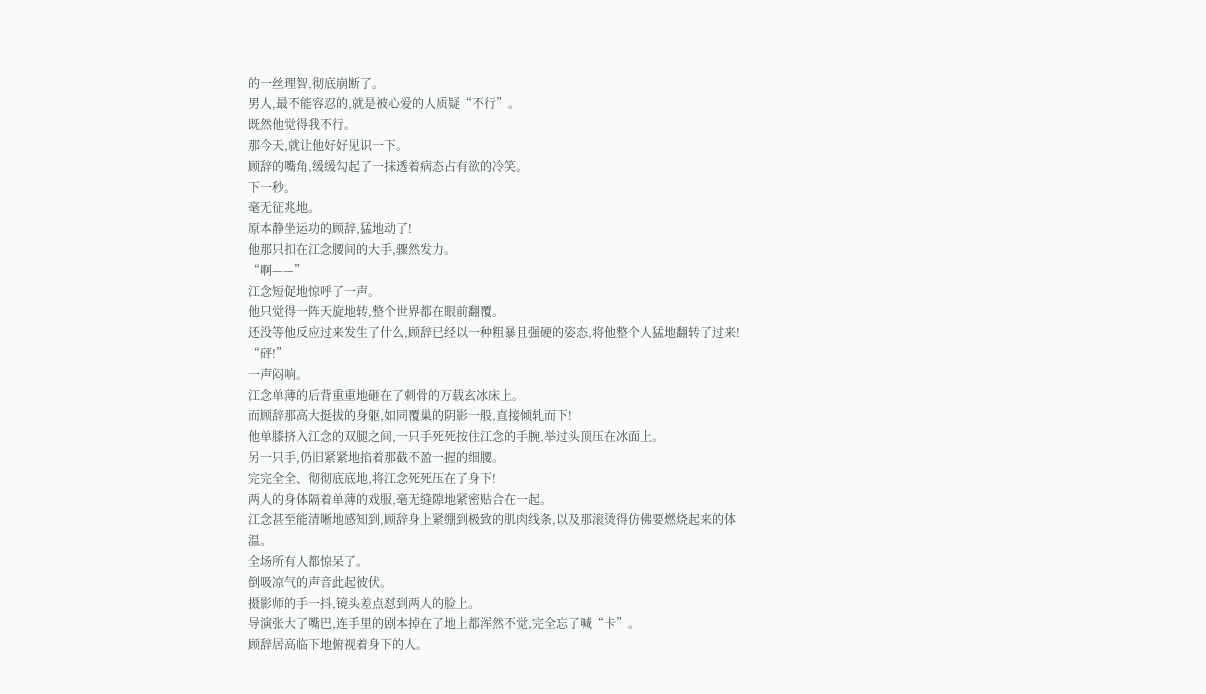的一丝理智,彻底崩断了。
男人,最不能容忍的,就是被心爱的人质疑“不行”。
既然他觉得我不行。
那今天,就让他好好见识一下。
顾辞的嘴角,缓缓勾起了一抹透着病态占有欲的冷笑。
下一秒。
毫无征兆地。
原本静坐运功的顾辞,猛地动了!
他那只扣在江念腰间的大手,骤然发力。
“啊——”
江念短促地惊呼了一声。
他只觉得一阵天旋地转,整个世界都在眼前翻覆。
还没等他反应过来发生了什么,顾辞已经以一种粗暴且强硬的姿态,将他整个人猛地翻转了过来!
“砰!”
一声闷响。
江念单薄的后背重重地砸在了刺骨的万载玄冰床上。
而顾辞那高大挺拔的身躯,如同覆巢的阴影一般,直接倾轧而下!
他单膝挤入江念的双腿之间,一只手死死按住江念的手腕,举过头顶压在冰面上。
另一只手,仍旧紧紧地掐着那截不盈一握的细腰。
完完全全、彻彻底底地,将江念死死压在了身下!
两人的身体隔着单薄的戏服,毫无缝隙地紧密贴合在一起。
江念甚至能清晰地感知到,顾辞身上紧绷到极致的肌肉线条,以及那滚烫得仿佛要燃烧起来的体温。
全场所有人都惊呆了。
倒吸凉气的声音此起彼伏。
摄影师的手一抖,镜头差点怼到两人的脸上。
导演张大了嘴巴,连手里的剧本掉在了地上都浑然不觉,完全忘了喊“卡”。
顾辞居高临下地俯视着身下的人。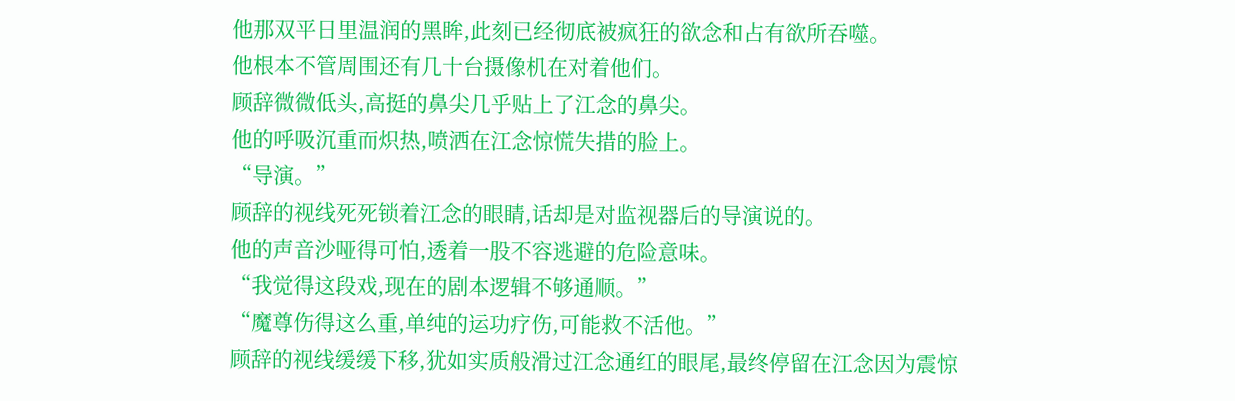他那双平日里温润的黑眸,此刻已经彻底被疯狂的欲念和占有欲所吞噬。
他根本不管周围还有几十台摄像机在对着他们。
顾辞微微低头,高挺的鼻尖几乎贴上了江念的鼻尖。
他的呼吸沉重而炽热,喷洒在江念惊慌失措的脸上。
“导演。”
顾辞的视线死死锁着江念的眼睛,话却是对监视器后的导演说的。
他的声音沙哑得可怕,透着一股不容逃避的危险意味。
“我觉得这段戏,现在的剧本逻辑不够通顺。”
“魔尊伤得这么重,单纯的运功疗伤,可能救不活他。”
顾辞的视线缓缓下移,犹如实质般滑过江念通红的眼尾,最终停留在江念因为震惊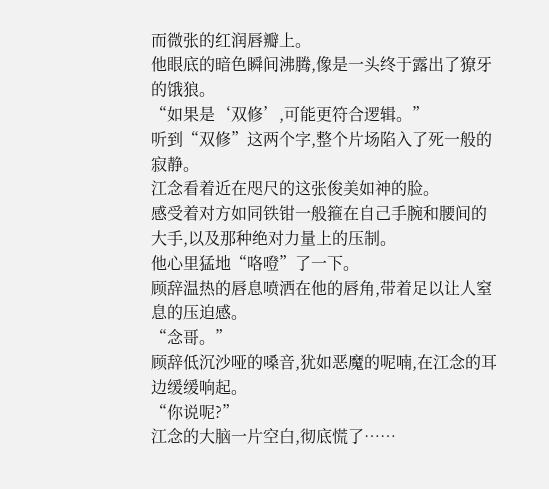而微张的红润唇瓣上。
他眼底的暗色瞬间沸腾,像是一头终于露出了獠牙的饿狼。
“如果是‘双修’,可能更符合逻辑。”
听到“双修”这两个字,整个片场陷入了死一般的寂静。
江念看着近在咫尺的这张俊美如神的脸。
感受着对方如同铁钳一般箍在自己手腕和腰间的大手,以及那种绝对力量上的压制。
他心里猛地“咯噔”了一下。
顾辞温热的唇息喷洒在他的唇角,带着足以让人窒息的压迫感。
“念哥。”
顾辞低沉沙哑的嗓音,犹如恶魔的呢喃,在江念的耳边缓缓响起。
“你说呢?”
江念的大脑一片空白,彻底慌了……